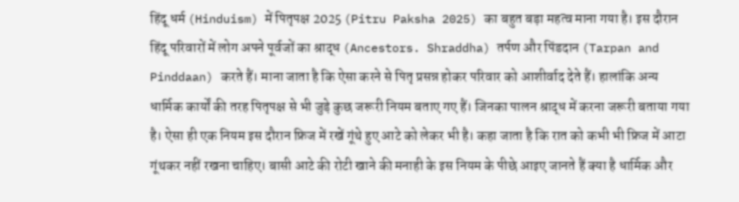हिंदू धर्म (Hinduism) में पितृपक्ष 2025 (Pitru Paksha 2025) का बहुत बड़ा महत्व माना गया है। इस दौरान हिंदू परिवारों में लोग अपने पूर्वजों का श्राद्ध (Ancestors. Shraddha) तर्पण और पिंडदान (Tarpan and Pinddaan) करते हैं। माना जाता है कि ऐसा करने से पितृ प्रसन्न होकर परिवार को आशीर्वाद देते हैं। हालांकि अन्य धार्मिक कार्यों की तरह पितृपक्ष से भी जुड़े कुछ जरूरी नियम बताए गए हैं। जिनका पालन श्राद्ध में करना जरूरी बताया गया है। ऐसा ही एक नियम इस दौरान फ्रिज में रखें गूंथे हुए आटे को लेकर भी है। कहा जाता है कि रात को कभी भी फ्रिज में आटा गूंथकर नहीं रखना चाहिए। बासी आटे की रोटी खाने की मनाही के इस नियम के पीछे आइए जानते हैं क्या है धार्मिक और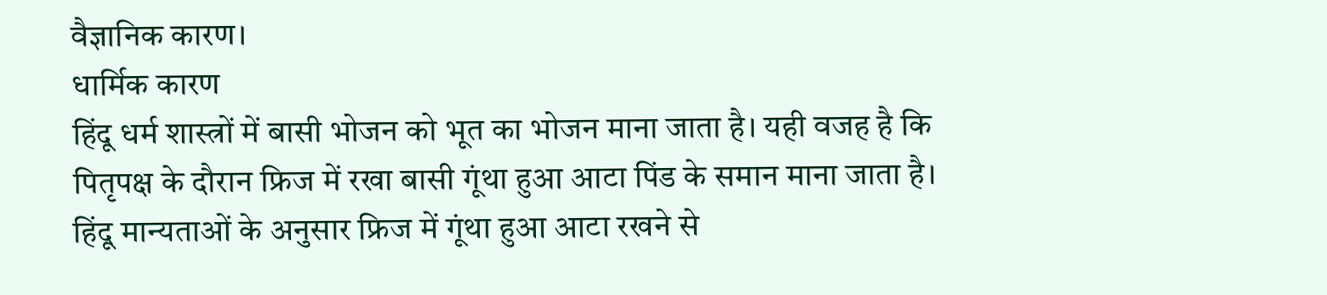वैज्ञानिक कारण।
धार्मिक कारण
हिंदू धर्म शास्त्रों में बासी भोजन को भूत का भोजन माना जाता है। यही वजह है कि पितृपक्ष के दौरान फ्रिज में रखा बासी गूंथा हुआ आटा पिंड के समान माना जाता है। हिंदू मान्यताओं के अनुसार फ्रिज में गूंथा हुआ आटा रखने से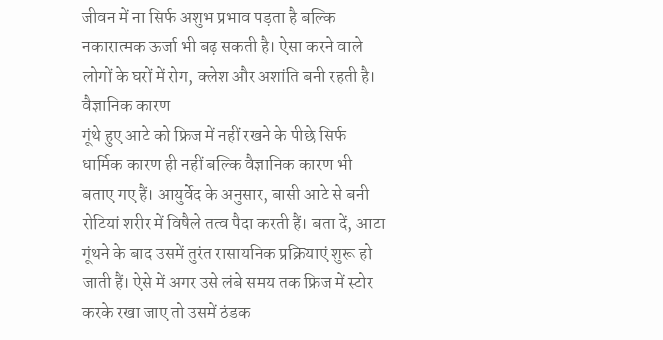जीवन में ना सिर्फ अशुभ प्रभाव पड़ता है बल्कि नकारात्मक ऊर्जा भी बढ़ सकती है। ऐसा करने वाले लोगों के घरों में रोग, क्लेश और अशांति बनी रहती है।
वैज्ञानिक कारण
गूंथे हुए आटे को फ्रिज में नहीं रखने के पीछे सिर्फ धार्मिक कारण ही नहीं बल्कि वैज्ञानिक कारण भी बताए गए हैं। आयुर्वेद के अनुसार, बासी आटे से बनी रोटियां शरीर में विषैले तत्व पैदा करती हैं। बता दें, आटा गूंथने के बाद उसमें तुरंत रासायनिक प्रक्रियाएं शुरू हो जाती हैं। ऐसे में अगर उसे लंबे समय तक फ्रिज में स्टोर करके रखा जाए तो उसमें ठंडक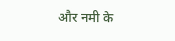और नमी के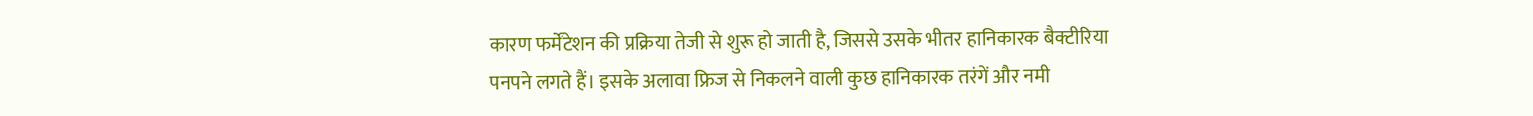कारण फर्मेंटेशन की प्रक्रिया तेजी से शुरू हो जाती है, जिससे उसके भीतर हानिकारक बैक्टीरिया पनपने लगते हैं। इसके अलावा फ्रिज से निकलने वाली कुछ हानिकारक तरंगें और नमी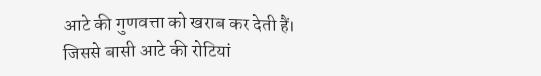आटे की गुणवत्ता को खराब कर देती हैं। जिससे बासी आटे की रोटियां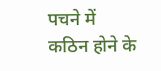पचने में कठिन होने के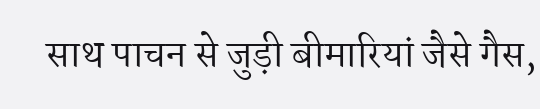साथ पाचन से जुड़ी बीमारियां जैसे गैस,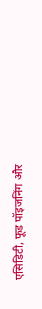एसिडिटी, फूड पॉइजनिंग और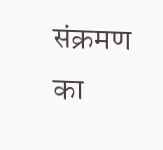संक्रमण का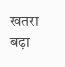खतरा बढ़ा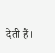देती हैं।